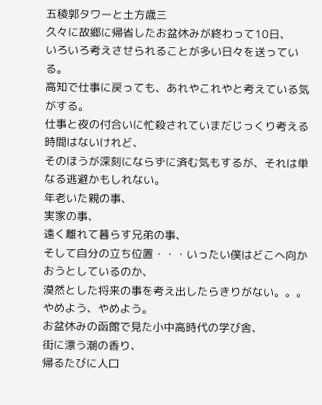五稜郭タワーと土方歳三
久々に故郷に帰省したお盆休みが終わって10日、
いろいろ考えさせられることが多い日々を送っている。
高知で仕事に戻っても、あれやこれやと考えている気がする。
仕事と夜の付合いに忙殺されていまだじっくり考える時間はないけれど、
そのほうが深刻にならずに済む気もするが、それは単なる逃避かもしれない。
年老いた親の事、
実家の事、
遠く離れて暮らす兄弟の事、
そして自分の立ち位置・・・いったい僕はどこへ向かおうとしているのか、
漠然とした将来の事を考え出したらきりがない。。。
やめよう、やめよう。
お盆休みの函館で見た小中高時代の学び舎、
街に漂う潮の香り、
帰るたびに人口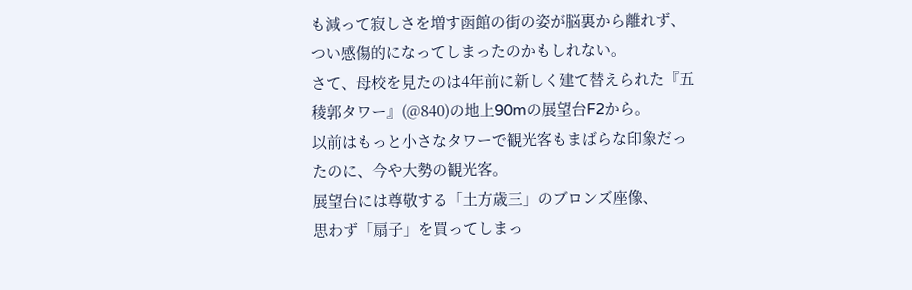も減って寂しさを増す函館の街の姿が脳裏から離れず、
つい感傷的になってしまったのかもしれない。
さて、母校を見たのは4年前に新しく建て替えられた『五稜郭タワー』(@840)の地上90mの展望台F2から。
以前はもっと小さなタワーで観光客もまばらな印象だったのに、今や大勢の観光客。
展望台には尊敬する「土方歳三」のブロンズ座像、
思わず「扇子」を買ってしまっ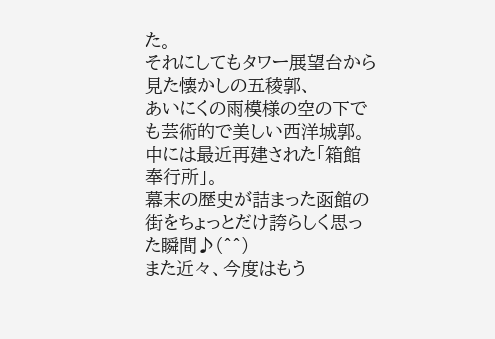た。
それにしてもタワー展望台から見た懐かしの五稜郭、
あいにくの雨模様の空の下でも芸術的で美しい西洋城郭。
中には最近再建された「箱館奉行所」。
幕末の歴史が詰まった函館の街をちょっとだけ誇らしく思った瞬間♪(^^)
また近々、今度はもう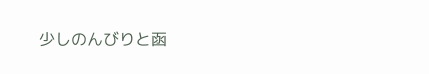少しのんびりと函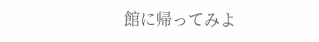館に帰ってみよ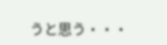うと思う・・・